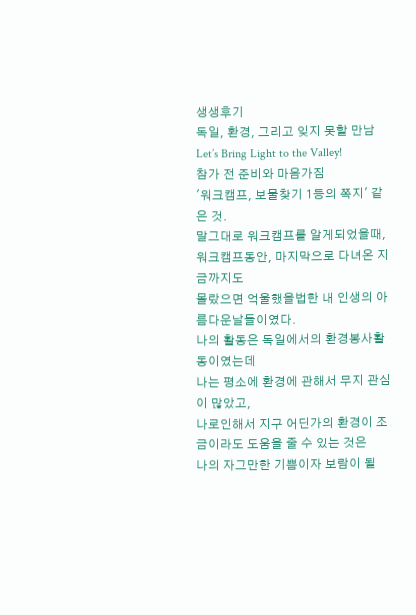생생후기
독일, 환경, 그리고 잊지 못할 만남
Let’s Bring Light to the Valley!
참가 전 준비와 마음가짐
'워크캠프, 보물찾기 1등의 쪽지' 같은 것.
말그대로 워크캠프를 알게되었을때, 워크캠프동안, 마지막으로 다녀온 지금까지도
몰랐으면 억울했을법한 내 인생의 아름다운날들이였다.
나의 활동은 독일에서의 환경봉사활동이였는데
나는 평소에 환경에 관해서 무지 관심이 많았고,
나로인해서 지구 어딘가의 환경이 조금이라도 도움을 줄 수 있는 것은
나의 자그만한 기쁨이자 보람이 될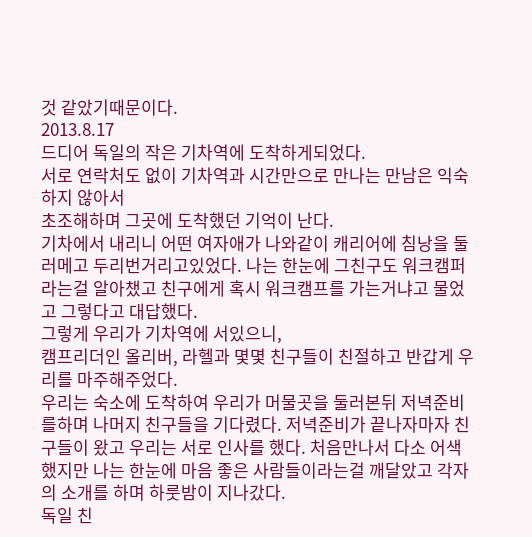것 같았기때문이다.
2013.8.17
드디어 독일의 작은 기차역에 도착하게되었다.
서로 연락처도 없이 기차역과 시간만으로 만나는 만남은 익숙하지 않아서
초조해하며 그곳에 도착했던 기억이 난다.
기차에서 내리니 어떤 여자애가 나와같이 캐리어에 침낭을 둘러메고 두리번거리고있었다. 나는 한눈에 그친구도 워크캠퍼라는걸 알아챘고 친구에게 혹시 워크캠프를 가는거냐고 물었고 그렇다고 대답했다.
그렇게 우리가 기차역에 서있으니,
캠프리더인 올리버, 라헬과 몇몇 친구들이 친절하고 반갑게 우리를 마주해주었다.
우리는 숙소에 도착하여 우리가 머물곳을 둘러본뒤 저녁준비를하며 나머지 친구들을 기다렸다. 저녁준비가 끝나자마자 친구들이 왔고 우리는 서로 인사를 했다. 처음만나서 다소 어색했지만 나는 한눈에 마음 좋은 사람들이라는걸 깨달았고 각자의 소개를 하며 하룻밤이 지나갔다.
독일 친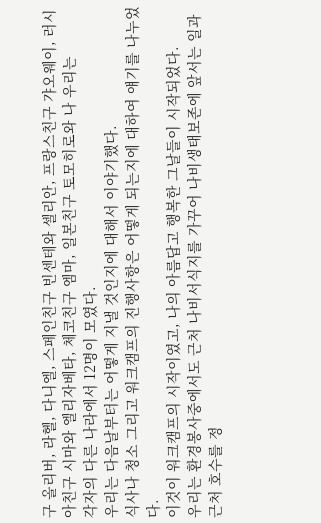구 올리버, 라헬, 다니엘, 스페인친구 빈센테와 셀리안, 프랑스친구 갸오웨이, 러시아친구 시마와 엘리자베타, 체코친구 엠마, 일본친구 토모히로와 나 우리는
각자의 다른 나라에서 12명이 모였다.
우리는 다음날부터는 어떻게 지낼 것인지에 대해서 이야기했다.
식사나 청소 그리고 워크캠프의 진행사항은 어떻게 되는지에 대하여 얘기를 나누었다.
이것이 워크캠프의 시작이였고, 나의 아름답고 행복한 그날들이 시작되었다.
우리는 환경봉사중에서도 근처 나비서식지를 가꾸어 나비생태보존에 앞서는 일과
근처 호수를 정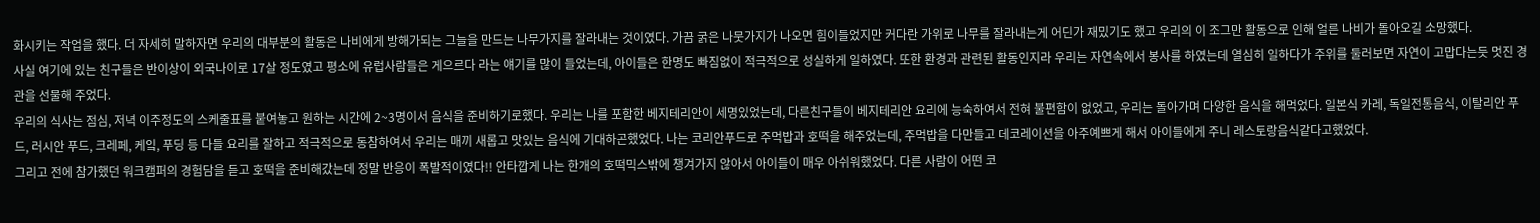화시키는 작업을 했다. 더 자세히 말하자면 우리의 대부분의 활동은 나비에게 방해가되는 그늘을 만드는 나무가지를 잘라내는 것이였다. 가끔 굵은 나뭇가지가 나오면 힘이들었지만 커다란 가위로 나무를 잘라내는게 어딘가 재밌기도 했고 우리의 이 조그만 활동으로 인해 얼른 나비가 돌아오길 소망했다.
사실 여기에 있는 친구들은 반이상이 외국나이로 17살 정도였고 평소에 유럽사람들은 게으르다 라는 얘기를 많이 들었는데, 아이들은 한명도 빠짐없이 적극적으로 성실하게 일하였다. 또한 환경과 관련된 활동인지라 우리는 자연속에서 봉사를 하였는데 열심히 일하다가 주위를 둘러보면 자연이 고맙다는듯 멋진 경관을 선물해 주었다.
우리의 식사는 점심, 저녁 이주정도의 스케줄표를 붙여놓고 원하는 시간에 2~3명이서 음식을 준비하기로했다. 우리는 나를 포함한 베지테리안이 세명있었는데, 다른친구들이 베지테리안 요리에 능숙하여서 전혀 불편함이 없었고, 우리는 돌아가며 다양한 음식을 해먹었다. 일본식 카레, 독일전통음식, 이탈리안 푸드, 러시안 푸드, 크레페, 케잌, 푸딩 등 다들 요리를 잘하고 적극적으로 동참하여서 우리는 매끼 새롭고 맛있는 음식에 기대하곤했었다. 나는 코리안푸드로 주먹밥과 호떡을 해주었는데, 주먹밥을 다만들고 데코레이션을 아주예쁘게 해서 아이들에게 주니 레스토랑음식같다고했었다.
그리고 전에 참가했던 워크캠퍼의 경험담을 듣고 호떡을 준비해갔는데 정말 반응이 폭발적이였다!! 안타깝게 나는 한개의 호떡믹스밖에 챙겨가지 않아서 아이들이 매우 아쉬워했었다. 다른 사람이 어떤 코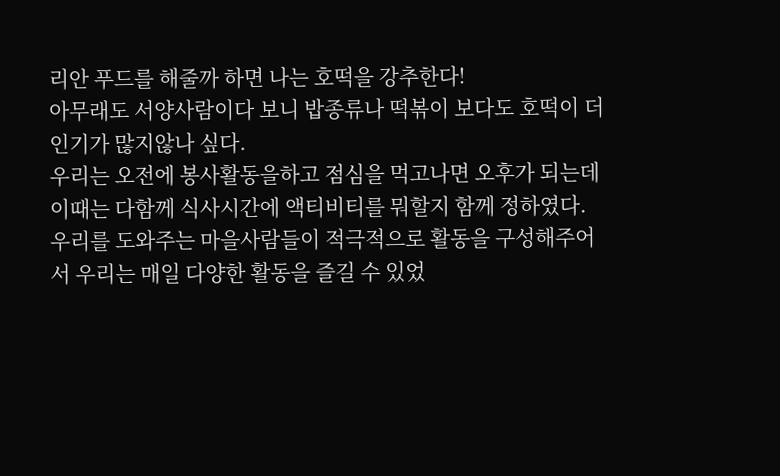리안 푸드를 해줄까 하면 나는 호떡을 강추한다!
아무래도 서양사람이다 보니 밥종류나 떡볶이 보다도 호떡이 더 인기가 많지않나 싶다.
우리는 오전에 봉사활동을하고 점심을 먹고나면 오후가 되는데 이때는 다함께 식사시간에 액티비티를 뭐할지 함께 정하였다. 우리를 도와주는 마을사람들이 적극적으로 활동을 구성해주어서 우리는 매일 다양한 활동을 즐길 수 있었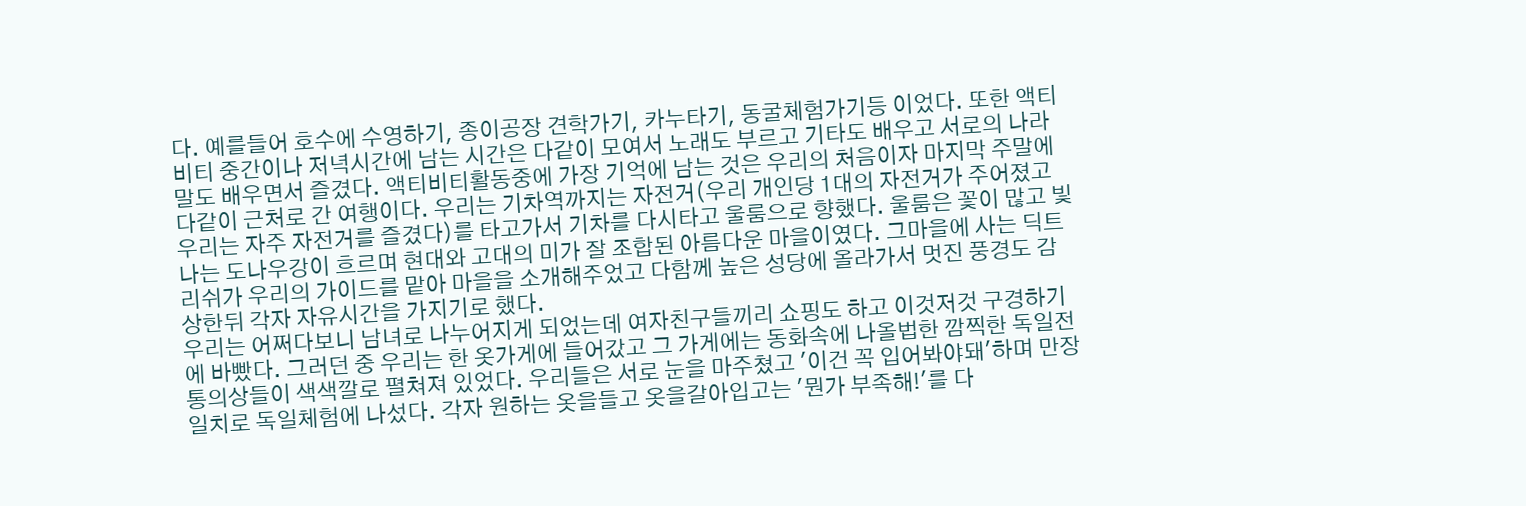다. 예를들어 호수에 수영하기, 종이공장 견학가기, 카누타기, 동굴체험가기등 이었다. 또한 액티비티 중간이나 저녁시간에 남는 시간은 다같이 모여서 노래도 부르고 기타도 배우고 서로의 나라말도 배우면서 즐겼다. 액티비티활동중에 가장 기억에 남는 것은 우리의 처음이자 마지막 주말에 다같이 근처로 간 여행이다. 우리는 기차역까지는 자전거(우리 개인당 1대의 자전거가 주어졌고 우리는 자주 자전거를 즐겼다)를 타고가서 기차를 다시타고 울룸으로 향했다. 울룸은 꽃이 많고 빛나는 도나우강이 흐르며 현대와 고대의 미가 잘 조합된 아름다운 마을이였다. 그마을에 사는 딕트리쉬가 우리의 가이드를 맡아 마을을 소개해주었고 다함께 높은 성당에 올라가서 멋진 풍경도 감상한뒤 각자 자유시간을 가지기로 했다.
우리는 어쩌다보니 남녀로 나누어지게 되었는데 여자친구들끼리 쇼핑도 하고 이것저것 구경하기에 바빴다. 그러던 중 우리는 한 옷가게에 들어갔고 그 가게에는 동화속에 나올법한 깜찍한 독일전통의상들이 색색깔로 펼쳐져 있었다. 우리들은 서로 눈을 마주쳤고 '이건 꼭 입어봐야돼'하며 만장일치로 독일체험에 나섰다. 각자 원하는 옷을들고 옷을갈아입고는 '뭔가 부족해!'를 다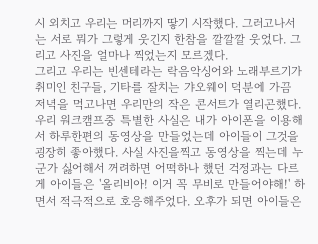시 외치고 우리는 머리까지 땋기 시작했다. 그러고나서는 서로 뭐가 그렇게 웃긴지 한참을 깔깔깔 웃었다. 그리고 사진을 얼마나 찍었는지 모르겠다.
그리고 우리는 빈센테라는 락음악싱어와 노래부르기가 취미인 친구들, 기타를 잘치는 갸오웨이 덕분에 가끔 저녁을 먹고나면 우리만의 작은 콘서트가 열리곤했다.
우리 워크캠프중 특별한 사실은 내가 아이폰을 이용해서 하루한편의 동영상을 만들었는데 아이들이 그것을 굉장히 좋아했다. 사실 사진을찍고 동영상을 찍는데 누군가 싫어해서 꺼려하면 어떡하나 했던 걱정과는 다르게 아이들은 '올리비아! 이거 꼭 무비로 만들어야해!' 하면서 적극적으로 호응해주었다. 오후가 되면 아이들은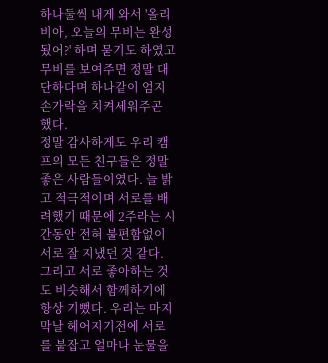하나둘씩 내게 와서 '올리비아, 오늘의 무비는 완성됬어?' 하며 묻기도 하였고 무비를 보여주면 정말 대단하다며 하나같이 엄지손가락을 치켜세워주곤 했다.
정말 감사하게도 우리 캠프의 모든 친구들은 정말 좋은 사람들이였다. 늘 밝고 적극적이며 서로를 배려했기 때문에 2주라는 시간동안 전혀 불편함없이 서로 잘 지냈던 것 같다. 그리고 서로 좋아하는 것도 비슷해서 함께하기에 항상 기뻤다. 우리는 마지막날 헤어지기전에 서로를 붙잡고 얼마나 눈물을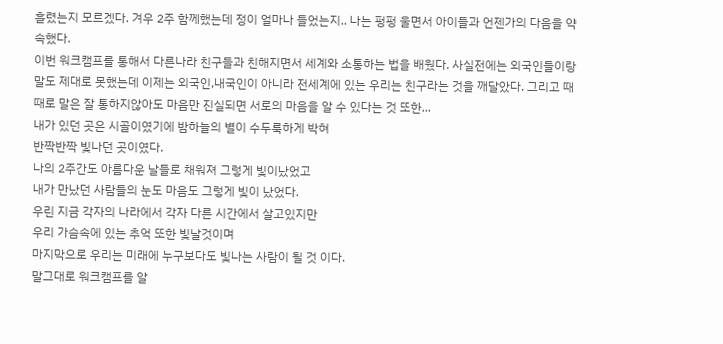흘렸는지 모르겠다. 겨우 2주 함께했는데 정이 얼마나 들었는지.. 나는 펑펑 울면서 아이들과 언젠가의 다음을 약속했다.
이번 워크캠프를 통해서 다른나라 친구들과 친해지면서 세계와 소통하는 법을 배웠다. 사실전에는 외국인들이랑 말도 제대로 못했는데 이제는 외국인,내국인이 아니라 전세계에 있는 우리는 친구라는 것을 깨달았다. 그리고 때때로 말은 잘 통하지않아도 마음만 진실되면 서로의 마음을 알 수 있다는 것 또한...
내가 있던 곳은 시골이였기에 밤하늘의 별이 수두룩하게 박혀
반짝반짝 빛나던 곳이였다.
나의 2주간도 아름다운 날들로 채워져 그렇게 빛이났었고
내가 만났던 사람들의 눈도 마음도 그렇게 빛이 났었다.
우린 지금 각자의 나라에서 각자 다른 시간에서 살고있지만
우리 가슴속에 있는 추억 또한 빛날것이며
마지막으로 우리는 미래에 누구보다도 빛나는 사람이 될 것 이다.
말그대로 워크캠프를 알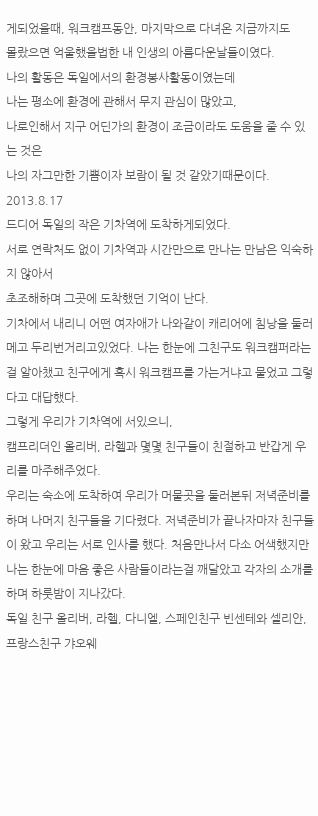게되었을때, 워크캠프동안, 마지막으로 다녀온 지금까지도
몰랐으면 억울했을법한 내 인생의 아름다운날들이였다.
나의 활동은 독일에서의 환경봉사활동이였는데
나는 평소에 환경에 관해서 무지 관심이 많았고,
나로인해서 지구 어딘가의 환경이 조금이라도 도움을 줄 수 있는 것은
나의 자그만한 기쁨이자 보람이 될 것 같았기때문이다.
2013.8.17
드디어 독일의 작은 기차역에 도착하게되었다.
서로 연락처도 없이 기차역과 시간만으로 만나는 만남은 익숙하지 않아서
초조해하며 그곳에 도착했던 기억이 난다.
기차에서 내리니 어떤 여자애가 나와같이 캐리어에 침낭을 둘러메고 두리번거리고있었다. 나는 한눈에 그친구도 워크캠퍼라는걸 알아챘고 친구에게 혹시 워크캠프를 가는거냐고 물었고 그렇다고 대답했다.
그렇게 우리가 기차역에 서있으니,
캠프리더인 올리버, 라헬과 몇몇 친구들이 친절하고 반갑게 우리를 마주해주었다.
우리는 숙소에 도착하여 우리가 머물곳을 둘러본뒤 저녁준비를하며 나머지 친구들을 기다렸다. 저녁준비가 끝나자마자 친구들이 왔고 우리는 서로 인사를 했다. 처음만나서 다소 어색했지만 나는 한눈에 마음 좋은 사람들이라는걸 깨달았고 각자의 소개를 하며 하룻밤이 지나갔다.
독일 친구 올리버, 라헬, 다니엘, 스페인친구 빈센테와 셀리안, 프랑스친구 갸오웨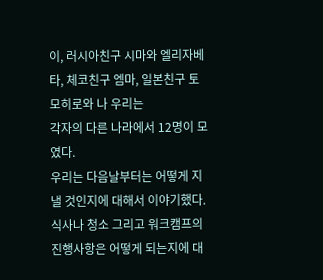이, 러시아친구 시마와 엘리자베타, 체코친구 엠마, 일본친구 토모히로와 나 우리는
각자의 다른 나라에서 12명이 모였다.
우리는 다음날부터는 어떻게 지낼 것인지에 대해서 이야기했다.
식사나 청소 그리고 워크캠프의 진행사항은 어떻게 되는지에 대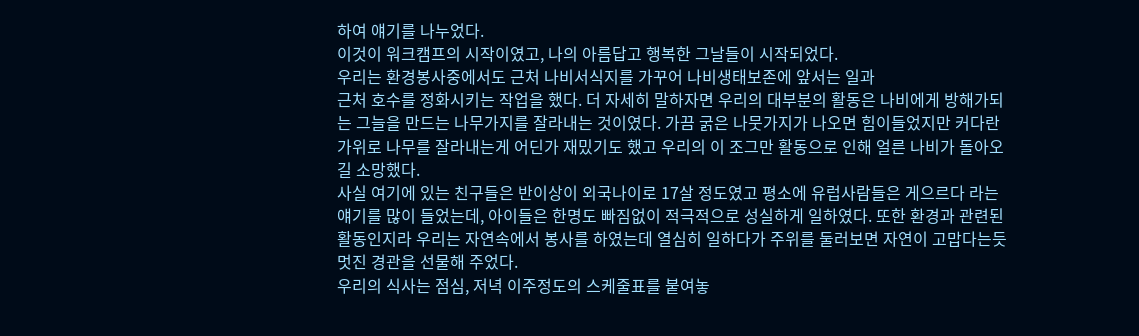하여 얘기를 나누었다.
이것이 워크캠프의 시작이였고, 나의 아름답고 행복한 그날들이 시작되었다.
우리는 환경봉사중에서도 근처 나비서식지를 가꾸어 나비생태보존에 앞서는 일과
근처 호수를 정화시키는 작업을 했다. 더 자세히 말하자면 우리의 대부분의 활동은 나비에게 방해가되는 그늘을 만드는 나무가지를 잘라내는 것이였다. 가끔 굵은 나뭇가지가 나오면 힘이들었지만 커다란 가위로 나무를 잘라내는게 어딘가 재밌기도 했고 우리의 이 조그만 활동으로 인해 얼른 나비가 돌아오길 소망했다.
사실 여기에 있는 친구들은 반이상이 외국나이로 17살 정도였고 평소에 유럽사람들은 게으르다 라는 얘기를 많이 들었는데, 아이들은 한명도 빠짐없이 적극적으로 성실하게 일하였다. 또한 환경과 관련된 활동인지라 우리는 자연속에서 봉사를 하였는데 열심히 일하다가 주위를 둘러보면 자연이 고맙다는듯 멋진 경관을 선물해 주었다.
우리의 식사는 점심, 저녁 이주정도의 스케줄표를 붙여놓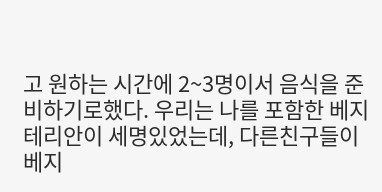고 원하는 시간에 2~3명이서 음식을 준비하기로했다. 우리는 나를 포함한 베지테리안이 세명있었는데, 다른친구들이 베지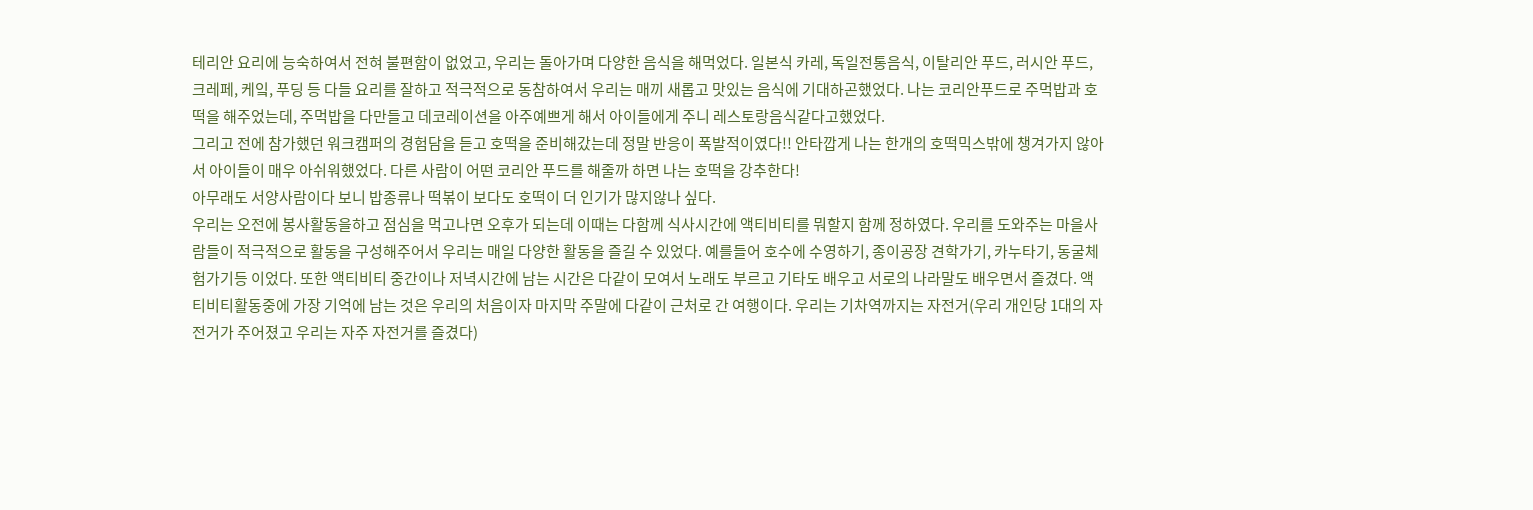테리안 요리에 능숙하여서 전혀 불편함이 없었고, 우리는 돌아가며 다양한 음식을 해먹었다. 일본식 카레, 독일전통음식, 이탈리안 푸드, 러시안 푸드, 크레페, 케잌, 푸딩 등 다들 요리를 잘하고 적극적으로 동참하여서 우리는 매끼 새롭고 맛있는 음식에 기대하곤했었다. 나는 코리안푸드로 주먹밥과 호떡을 해주었는데, 주먹밥을 다만들고 데코레이션을 아주예쁘게 해서 아이들에게 주니 레스토랑음식같다고했었다.
그리고 전에 참가했던 워크캠퍼의 경험담을 듣고 호떡을 준비해갔는데 정말 반응이 폭발적이였다!! 안타깝게 나는 한개의 호떡믹스밖에 챙겨가지 않아서 아이들이 매우 아쉬워했었다. 다른 사람이 어떤 코리안 푸드를 해줄까 하면 나는 호떡을 강추한다!
아무래도 서양사람이다 보니 밥종류나 떡볶이 보다도 호떡이 더 인기가 많지않나 싶다.
우리는 오전에 봉사활동을하고 점심을 먹고나면 오후가 되는데 이때는 다함께 식사시간에 액티비티를 뭐할지 함께 정하였다. 우리를 도와주는 마을사람들이 적극적으로 활동을 구성해주어서 우리는 매일 다양한 활동을 즐길 수 있었다. 예를들어 호수에 수영하기, 종이공장 견학가기, 카누타기, 동굴체험가기등 이었다. 또한 액티비티 중간이나 저녁시간에 남는 시간은 다같이 모여서 노래도 부르고 기타도 배우고 서로의 나라말도 배우면서 즐겼다. 액티비티활동중에 가장 기억에 남는 것은 우리의 처음이자 마지막 주말에 다같이 근처로 간 여행이다. 우리는 기차역까지는 자전거(우리 개인당 1대의 자전거가 주어졌고 우리는 자주 자전거를 즐겼다)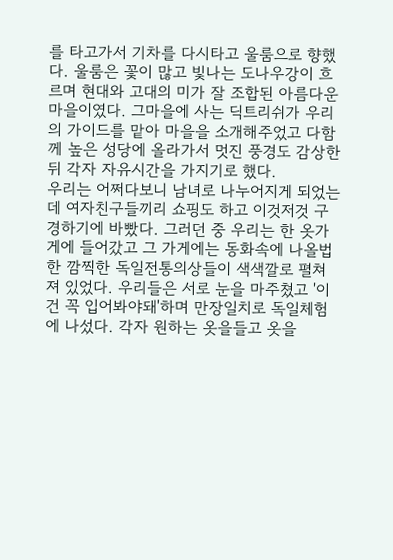를 타고가서 기차를 다시타고 울룸으로 향했다. 울룸은 꽃이 많고 빛나는 도나우강이 흐르며 현대와 고대의 미가 잘 조합된 아름다운 마을이였다. 그마을에 사는 딕트리쉬가 우리의 가이드를 맡아 마을을 소개해주었고 다함께 높은 성당에 올라가서 멋진 풍경도 감상한뒤 각자 자유시간을 가지기로 했다.
우리는 어쩌다보니 남녀로 나누어지게 되었는데 여자친구들끼리 쇼핑도 하고 이것저것 구경하기에 바빴다. 그러던 중 우리는 한 옷가게에 들어갔고 그 가게에는 동화속에 나올법한 깜찍한 독일전통의상들이 색색깔로 펼쳐져 있었다. 우리들은 서로 눈을 마주쳤고 '이건 꼭 입어봐야돼'하며 만장일치로 독일체험에 나섰다. 각자 원하는 옷을들고 옷을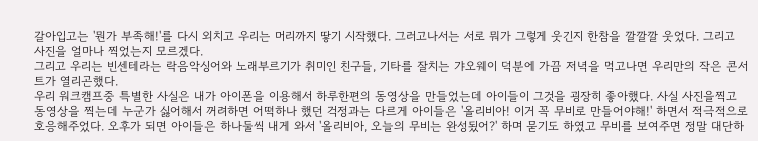갈아입고는 '뭔가 부족해!'를 다시 외치고 우리는 머리까지 땋기 시작했다. 그러고나서는 서로 뭐가 그렇게 웃긴지 한참을 깔깔깔 웃었다. 그리고 사진을 얼마나 찍었는지 모르겠다.
그리고 우리는 빈센테라는 락음악싱어와 노래부르기가 취미인 친구들, 기타를 잘치는 갸오웨이 덕분에 가끔 저녁을 먹고나면 우리만의 작은 콘서트가 열리곤했다.
우리 워크캠프중 특별한 사실은 내가 아이폰을 이용해서 하루한편의 동영상을 만들었는데 아이들이 그것을 굉장히 좋아했다. 사실 사진을찍고 동영상을 찍는데 누군가 싫어해서 꺼려하면 어떡하나 했던 걱정과는 다르게 아이들은 '올리비아! 이거 꼭 무비로 만들어야해!' 하면서 적극적으로 호응해주었다. 오후가 되면 아이들은 하나둘씩 내게 와서 '올리비아, 오늘의 무비는 완성됬어?' 하며 묻기도 하였고 무비를 보여주면 정말 대단하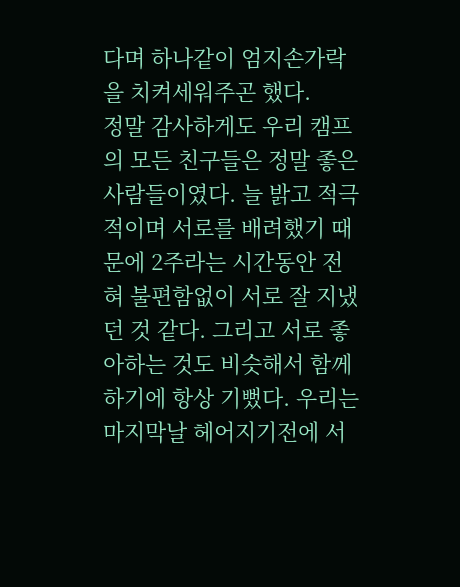다며 하나같이 엄지손가락을 치켜세워주곤 했다.
정말 감사하게도 우리 캠프의 모든 친구들은 정말 좋은 사람들이였다. 늘 밝고 적극적이며 서로를 배려했기 때문에 2주라는 시간동안 전혀 불편함없이 서로 잘 지냈던 것 같다. 그리고 서로 좋아하는 것도 비슷해서 함께하기에 항상 기뻤다. 우리는 마지막날 헤어지기전에 서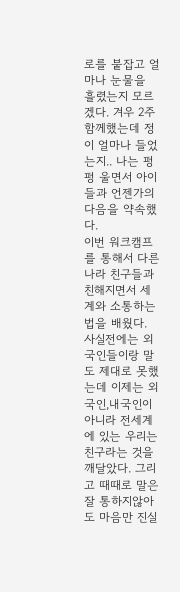로를 붙잡고 얼마나 눈물을 흘렸는지 모르겠다. 겨우 2주 함께했는데 정이 얼마나 들었는지.. 나는 펑펑 울면서 아이들과 언젠가의 다음을 약속했다.
이번 워크캠프를 통해서 다른나라 친구들과 친해지면서 세계와 소통하는 법을 배웠다. 사실전에는 외국인들이랑 말도 제대로 못했는데 이제는 외국인,내국인이 아니라 전세계에 있는 우리는 친구라는 것을 깨달았다. 그리고 때때로 말은 잘 통하지않아도 마음만 진실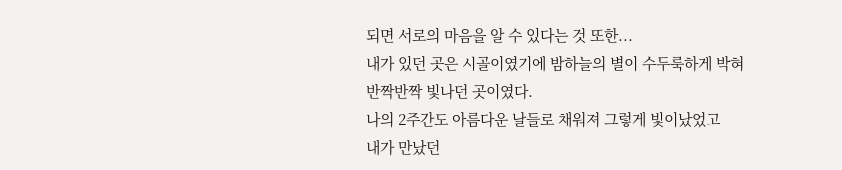되면 서로의 마음을 알 수 있다는 것 또한...
내가 있던 곳은 시골이였기에 밤하늘의 별이 수두룩하게 박혀
반짝반짝 빛나던 곳이였다.
나의 2주간도 아름다운 날들로 채워져 그렇게 빛이났었고
내가 만났던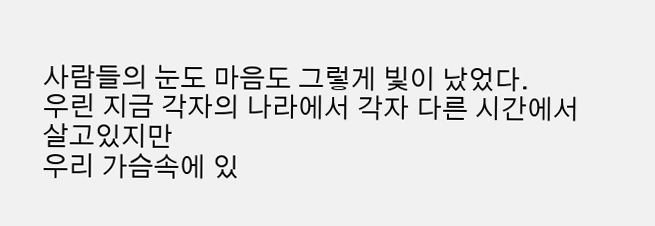사람들의 눈도 마음도 그렇게 빛이 났었다.
우린 지금 각자의 나라에서 각자 다른 시간에서 살고있지만
우리 가슴속에 있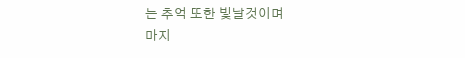는 추억 또한 빛날것이며
마지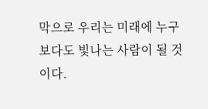막으로 우리는 미래에 누구보다도 빛나는 사람이 될 것 이다.